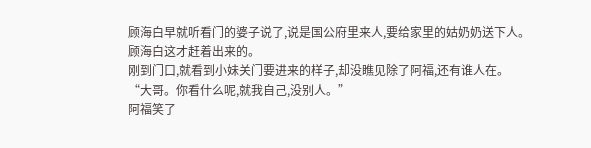顾海白早就听看门的婆子说了,说是国公府里来人,要给家里的姑奶奶送下人。
顾海白这才赶着出来的。
刚到门口,就看到小妹关门要进来的样子,却没瞧见除了阿福,还有谁人在。
“大哥。你看什么呢,就我自己,没别人。”
阿福笑了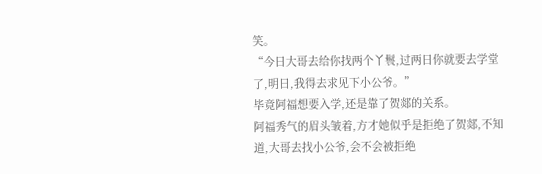笑。
“今日大哥去给你找两个丫鬟,过两日你就要去学堂了,明日,我得去求见下小公爷。”
毕竟阿福想要入学,还是靠了贺郯的关系。
阿福秀气的眉头皱着,方才她似乎是拒绝了贺郯,不知道,大哥去找小公爷,会不会被拒绝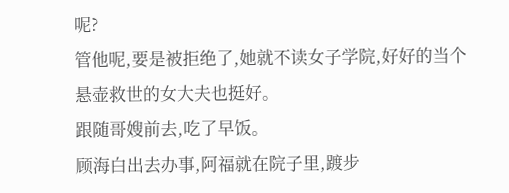呢?
管他呢,要是被拒绝了,她就不读女子学院,好好的当个悬壶救世的女大夫也挺好。
跟随哥嫂前去,吃了早饭。
顾海白出去办事,阿福就在院子里,踱步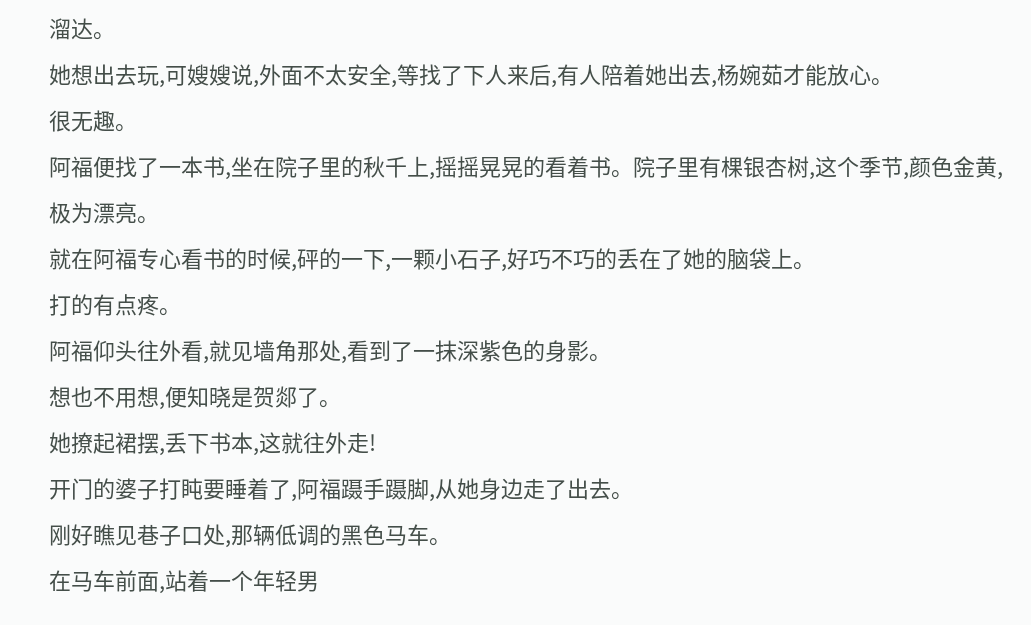溜达。
她想出去玩,可嫂嫂说,外面不太安全,等找了下人来后,有人陪着她出去,杨婉茹才能放心。
很无趣。
阿福便找了一本书,坐在院子里的秋千上,摇摇晃晃的看着书。院子里有棵银杏树,这个季节,颜色金黄,极为漂亮。
就在阿福专心看书的时候,砰的一下,一颗小石子,好巧不巧的丢在了她的脑袋上。
打的有点疼。
阿福仰头往外看,就见墙角那处,看到了一抹深紫色的身影。
想也不用想,便知晓是贺郯了。
她撩起裙摆,丢下书本,这就往外走!
开门的婆子打盹要睡着了,阿福蹑手蹑脚,从她身边走了出去。
刚好瞧见巷子口处,那辆低调的黑色马车。
在马车前面,站着一个年轻男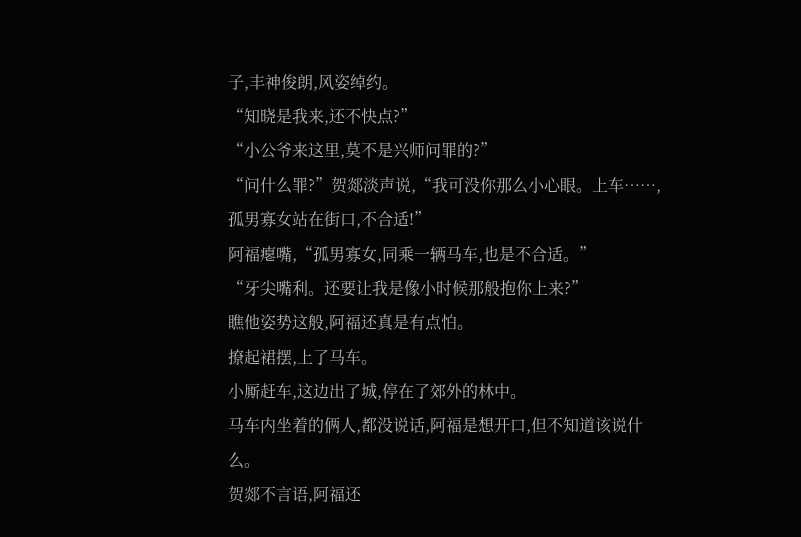子,丰神俊朗,风姿绰约。
“知晓是我来,还不快点?”
“小公爷来这里,莫不是兴师问罪的?”
“问什么罪?”贺郯淡声说,“我可没你那么小心眼。上车……,孤男寡女站在街口,不合适!”
阿福瘪嘴,“孤男寡女,同乘一辆马车,也是不合适。”
“牙尖嘴利。还要让我是像小时候那般抱你上来?”
瞧他姿势这般,阿福还真是有点怕。
撩起裙摆,上了马车。
小厮赶车,这边出了城,停在了郊外的林中。
马车内坐着的俩人,都没说话,阿福是想开口,但不知道该说什么。
贺郯不言语,阿福还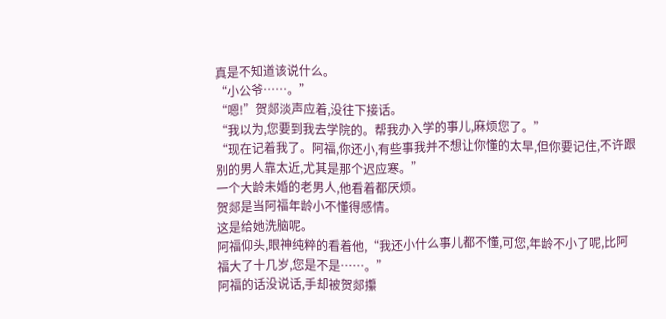真是不知道该说什么。
“小公爷……。”
“嗯!”贺郯淡声应着,没往下接话。
“我以为,您要到我去学院的。帮我办入学的事儿,麻烦您了。”
“现在记着我了。阿福,你还小,有些事我并不想让你懂的太早,但你要记住,不许跟别的男人靠太近,尤其是那个迟应寒。”
一个大龄未婚的老男人,他看着都厌烦。
贺郯是当阿福年龄小不懂得感情。
这是给她洗脑呢。
阿福仰头,眼神纯粹的看着他,“我还小什么事儿都不懂,可您,年龄不小了呢,比阿福大了十几岁,您是不是……。”
阿福的话没说话,手却被贺郯攥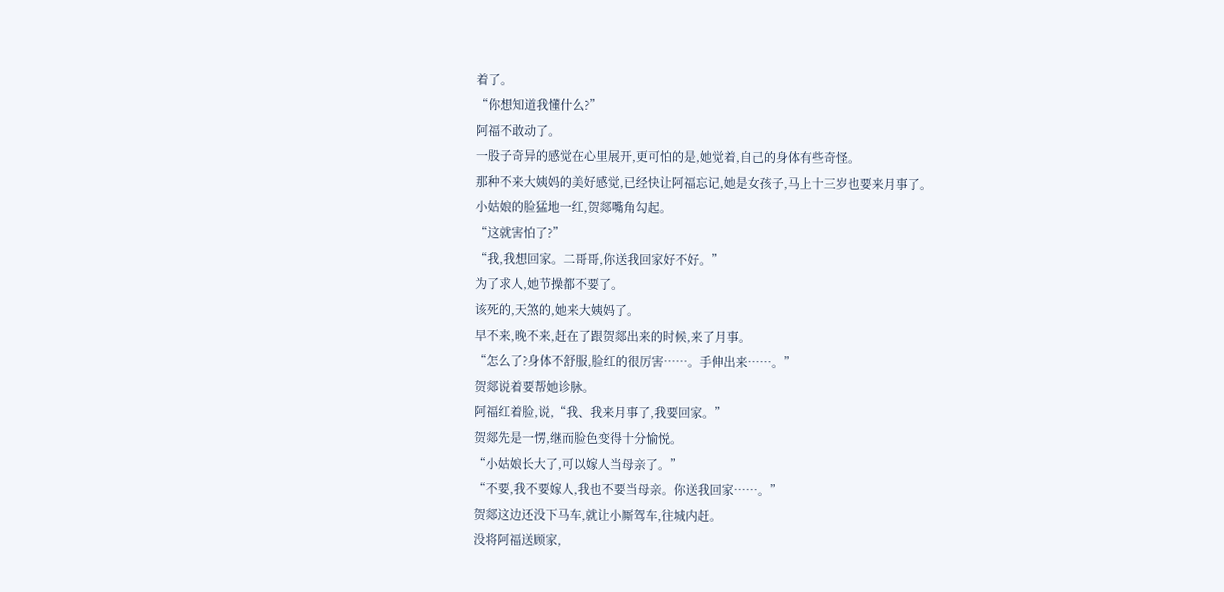着了。
“你想知道我懂什么?”
阿福不敢动了。
一股子奇异的感觉在心里展开,更可怕的是,她觉着,自己的身体有些奇怪。
那种不来大姨妈的美好感觉,已经快让阿福忘记,她是女孩子,马上十三岁也要来月事了。
小姑娘的脸猛地一红,贺郯嘴角勾起。
“这就害怕了?”
“我,我想回家。二哥哥,你送我回家好不好。”
为了求人,她节操都不要了。
该死的,天煞的,她来大姨妈了。
早不来,晚不来,赶在了跟贺郯出来的时候,来了月事。
“怎么了?身体不舒服,脸红的很厉害……。手伸出来……。”
贺郯说着要帮她诊脉。
阿福红着脸,说,“我、我来月事了,我要回家。”
贺郯先是一愣,继而脸色变得十分愉悦。
“小姑娘长大了,可以嫁人当母亲了。”
“不要,我不要嫁人,我也不要当母亲。你送我回家……。”
贺郯这边还没下马车,就让小厮驾车,往城内赶。
没将阿福送顾家,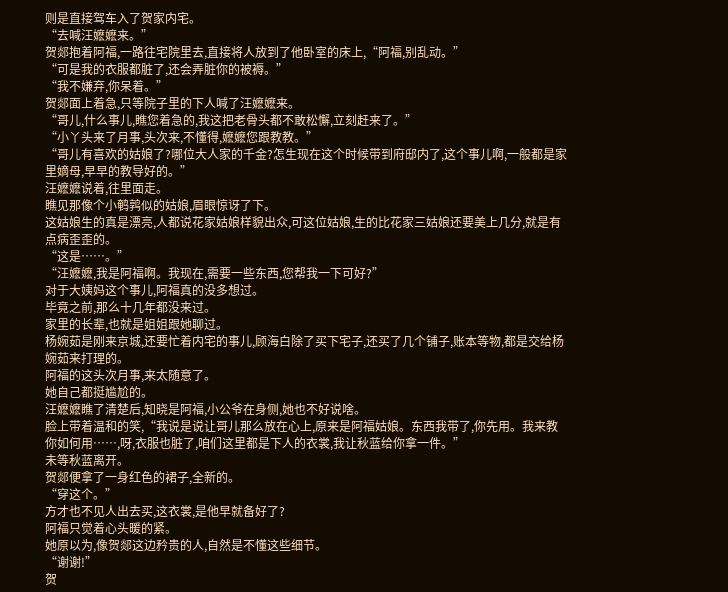则是直接驾车入了贺家内宅。
“去喊汪嬷嬷来。”
贺郯抱着阿福,一路往宅院里去,直接将人放到了他卧室的床上,“阿福,别乱动。”
“可是我的衣服都脏了,还会弄脏你的被褥。”
“我不嫌弃,你呆着。”
贺郯面上着急,只等院子里的下人喊了汪嬷嬷来。
“哥儿,什么事儿,瞧您着急的,我这把老骨头都不敢松懈,立刻赶来了。”
“小丫头来了月事,头次来,不懂得,嬷嬷您跟教教。”
“哥儿有喜欢的姑娘了?哪位大人家的千金?怎生现在这个时候带到府邸内了,这个事儿啊,一般都是家里嫡母,早早的教导好的。”
汪嬷嬷说着,往里面走。
瞧见那像个小鹌鹑似的姑娘,眉眼惊讶了下。
这姑娘生的真是漂亮,人都说花家姑娘样貌出众,可这位姑娘,生的比花家三姑娘还要美上几分,就是有点病歪歪的。
“这是……。”
“汪嬷嬷,我是阿福啊。我现在,需要一些东西,您帮我一下可好?”
对于大姨妈这个事儿,阿福真的没多想过。
毕竟之前,那么十几年都没来过。
家里的长辈,也就是姐姐跟她聊过。
杨婉茹是刚来京城,还要忙着内宅的事儿,顾海白除了买下宅子,还买了几个铺子,账本等物,都是交给杨婉茹来打理的。
阿福的这头次月事,来太随意了。
她自己都挺尴尬的。
汪嬷嬷瞧了清楚后,知晓是阿福,小公爷在身侧,她也不好说啥。
脸上带着温和的笑,“我说是说让哥儿那么放在心上,原来是阿福姑娘。东西我带了,你先用。我来教你如何用……,呀,衣服也脏了,咱们这里都是下人的衣裳,我让秋蓝给你拿一件。”
未等秋蓝离开。
贺郯便拿了一身红色的裙子,全新的。
“穿这个。”
方才也不见人出去买,这衣裳,是他早就备好了?
阿福只觉着心头暖的紧。
她原以为,像贺郯这边矜贵的人,自然是不懂这些细节。
“谢谢!”
贺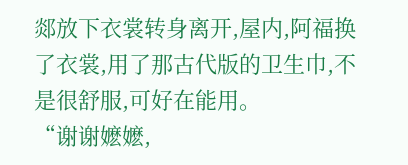郯放下衣裳转身离开,屋内,阿福换了衣裳,用了那古代版的卫生巾,不是很舒服,可好在能用。
“谢谢嬷嬷,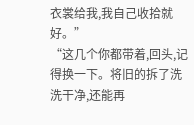衣裳给我,我自己收拾就好。”
“这几个你都带着,回头,记得换一下。将旧的拆了洗洗干净,还能再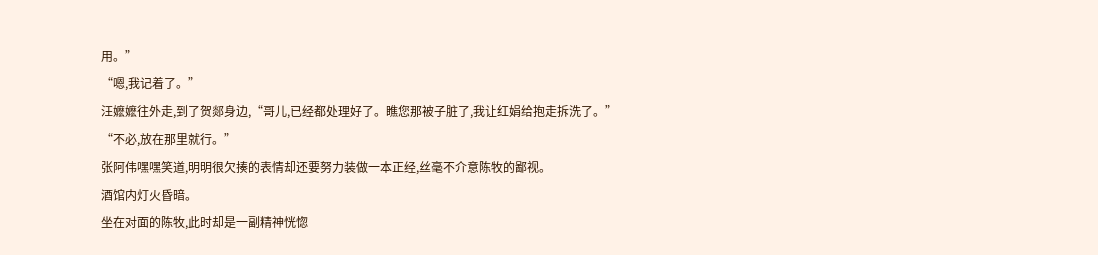用。”
“嗯,我记着了。”
汪嬷嬷往外走,到了贺郯身边,“哥儿,已经都处理好了。瞧您那被子脏了,我让红娟给抱走拆洗了。”
“不必,放在那里就行。”
张阿伟嘿嘿笑道,明明很欠揍的表情却还要努力装做一本正经,丝毫不介意陈牧的鄙视。
酒馆内灯火昏暗。
坐在对面的陈牧,此时却是一副精神恍惚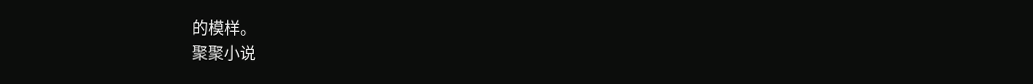的模样。
聚聚小说